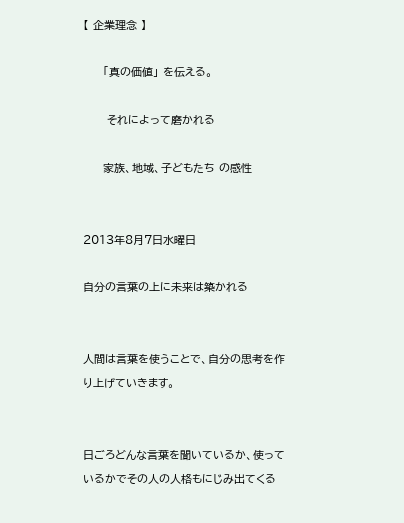【 企業理念 】

     「真の価値」 を伝える。

      それによって磨かれる

     家族、地域、子どもたち の感性


2013年8月7日水曜日

自分の言葉の上に未来は築かれる


人間は言葉を使うことで、自分の思考を作り上げていきます。


日ごろどんな言葉を聞いているか、使っているかでその人の人格もにじみ出てくる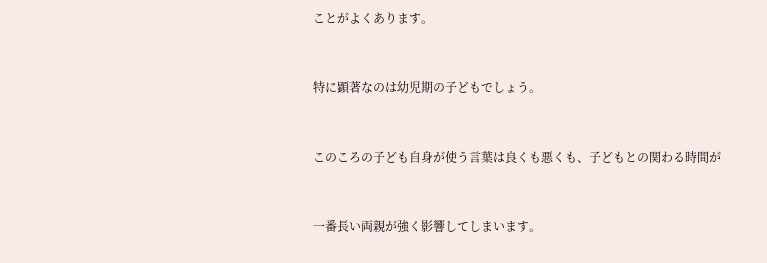ことがよくあります。


特に顕著なのは幼児期の子どもでしょう。


このころの子ども自身が使う言葉は良くも悪くも、子どもとの関わる時間が


一番長い両親が強く影響してしまいます。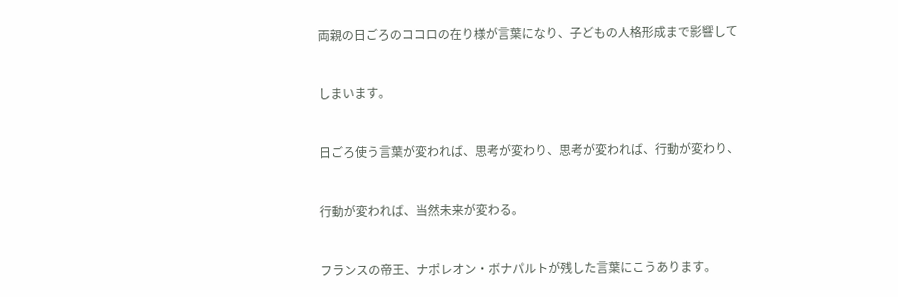両親の日ごろのココロの在り様が言葉になり、子どもの人格形成まで影響して


しまいます。


日ごろ使う言葉が変われば、思考が変わり、思考が変われば、行動が変わり、


行動が変われば、当然未来が変わる。


フランスの帝王、ナポレオン・ボナパルトが残した言葉にこうあります。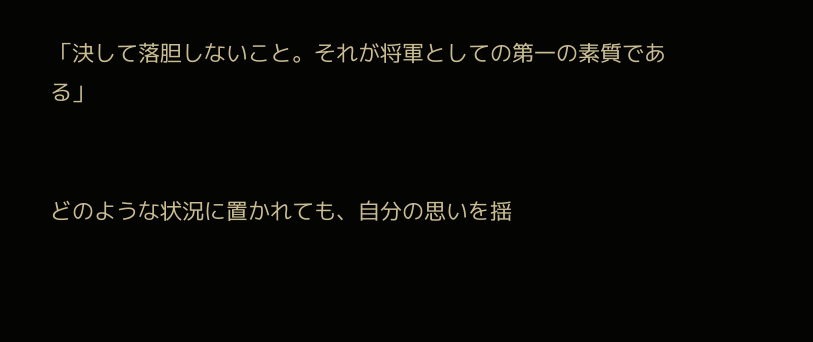「決して落胆しないこと。それが将軍としての第一の素質である」


どのような状況に置かれても、自分の思いを揺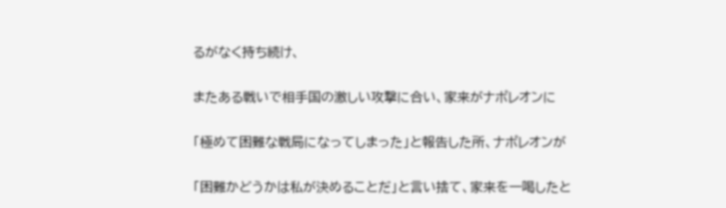るがなく持ち続け、


またある戦いで相手国の激しい攻撃に合い、家来がナポレオンに


「極めて困難な戦局になってしまった」と報告した所、ナポレオンが


「困難かどうかは私が決めることだ」と言い捨て、家来を一喝したと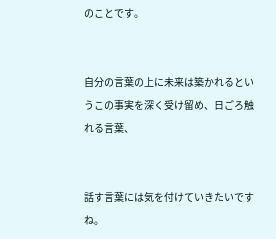のことです。


自分の言葉の上に未来は築かれるというこの事実を深く受け留め、日ごろ触れる言葉、


話す言葉には気を付けていきたいですね。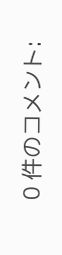0 件のコメント: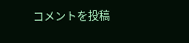コメントを投稿